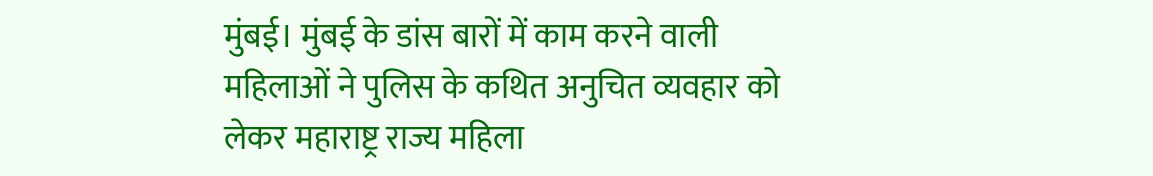मुंबई। मुंबई के डांस बारों में काम करने वाली महिलाओं ने पुलिस के कथित अनुचित व्यवहार को लेकर महाराष्ट्र राज्य महिला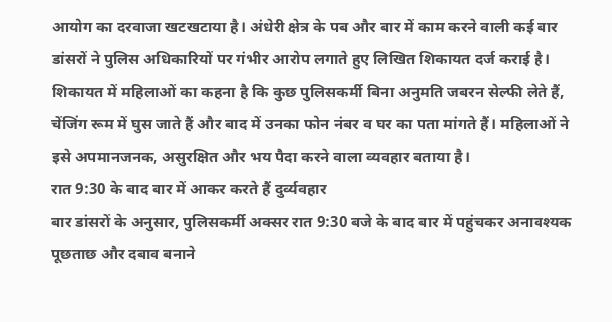आयोग का दरवाजा खटखटाया है। अंधेरी क्षेत्र के पब और बार में काम करने वाली कई बार डांसरों ने पुलिस अधिकारियों पर गंभीर आरोप लगाते हुए लिखित शिकायत दर्ज कराई है।
शिकायत में महिलाओं का कहना है कि कुछ पुलिसकर्मी बिना अनुमति जबरन सेल्फी लेते हैं, चेंजिंग रूम में घुस जाते हैं और बाद में उनका फोन नंबर व घर का पता मांगते हैं। महिलाओं ने इसे अपमानजनक, असुरक्षित और भय पैदा करने वाला व्यवहार बताया है।
रात 9:30 के बाद बार में आकर करते हैं दुर्व्यवहार
बार डांसरों के अनुसार, पुलिसकर्मी अक्सर रात 9:30 बजे के बाद बार में पहुंचकर अनावश्यक पूछताछ और दबाव बनाने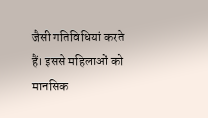जैसी गतिविधियां करते हैं। इससे महिलाओं को मानसिक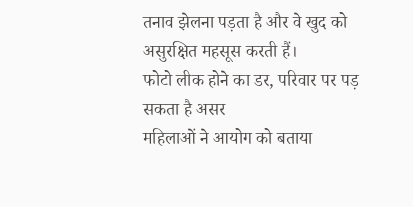तनाव झेलना पड़ता है और वे खुद को असुरक्षित महसूस करती हैं।
फोटो लीक होने का डर, परिवार पर पड़ सकता है असर
महिलाओं ने आयोग को बताया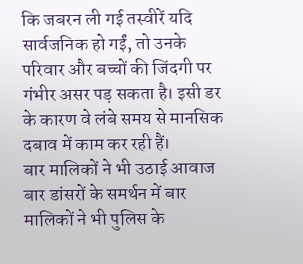कि जबरन ली गई तस्वीरें यदि सार्वजनिक हो गईं, तो उनके परिवार और बच्चों की जिंदगी पर गंभीर असर पड़ सकता है। इसी डर के कारण वे लंबे समय से मानसिक दबाव में काम कर रही हैं।
बार मालिकों ने भी उठाई आवाज
बार डांसरों के समर्थन में बार मालिकों ने भी पुलिस के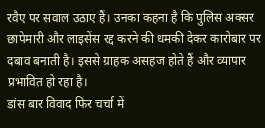रवैए पर सवाल उठाए हैं। उनका कहना है कि पुलिस अक्सर छापेमारी और लाइसेंस रद्द करने की धमकी देकर कारोबार पर दबाव बनाती है। इससे ग्राहक असहज होते हैं और व्यापार प्रभावित हो रहा है।
डांस बार विवाद फिर चर्चा में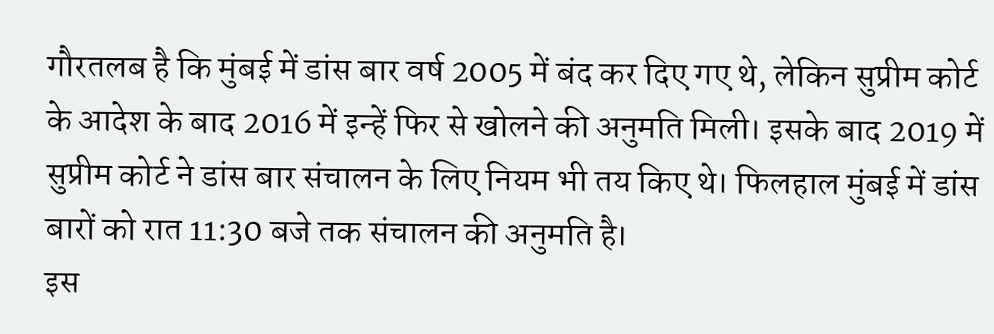गौरतलब है कि मुंबई में डांस बार वर्ष 2005 में बंद कर दिए गए थे, लेकिन सुप्रीम कोर्ट के आदेश के बाद 2016 में इन्हें फिर से खोलने की अनुमति मिली। इसके बाद 2019 में सुप्रीम कोर्ट ने डांस बार संचालन के लिए नियम भी तय किए थे। फिलहाल मुंबई में डांस बारों को रात 11:30 बजे तक संचालन की अनुमति है।
इस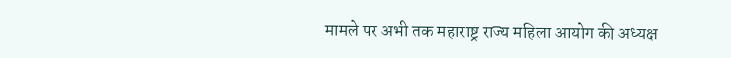मामले पर अभी तक महाराष्ट्र राज्य महिला आयोग की अध्यक्ष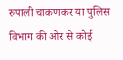रुपाली चाकणकर या पुलिस विभाग की ओर से कोई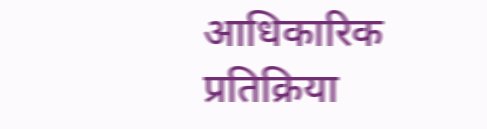आधिकारिक प्रतिक्रिया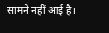सामने नहीं आई है।